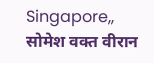Singapore,,
सोमेश वक्त वीरान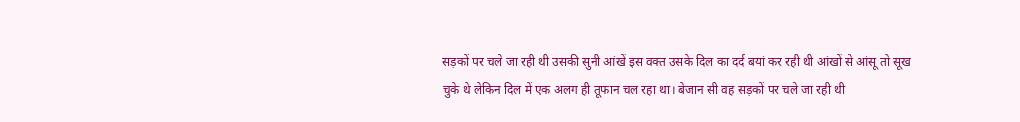सड़कों पर चले जा रही थी उसकी सुनी आंखें इस वक्त उसके दिल का दर्द बयां कर रही थी आंखों से आंसू तो सूख चुके थे लेकिन दिल में एक अलग ही तूफान चल रहा था। बेजान सी वह सड़कों पर चले जा रही थी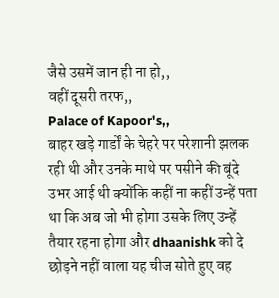जैसे उसमें जान ही ना हो,,
वहीं दूसरी तरफ,,
Palace of Kapoor's,,
बाहर खड़े गार्डों के चेहरे पर परेशानी झलक रही थी और उनके माथे पर पसीने की बूंदे उभर आई थी क्योंकि कहीं ना कहीं उन्हें पता था कि अब जो भी होगा उसके लिए उन्हें तैयार रहना होगा और dhaanishk को दे छोड़ने नहीं वाला यह चीज सोते हुए वह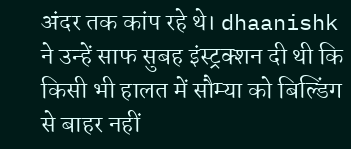अंदर तक कांप रहे थे। dhaanishk ने उन्हें साफ सुबह इंस्ट्रक्शन दी थी कि किसी भी हालत में सौम्या को बिल्डिंग से बाहर नहीं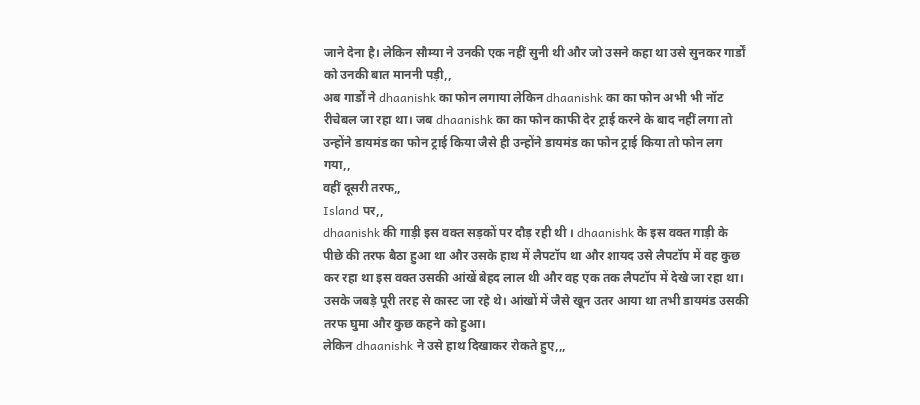जाने देना है। लेकिन सौम्या ने उनकी एक नहीं सुनी थी और जो उसने कहा था उसे सुनकर गार्डों को उनकी बात माननी पड़ी,,
अब गार्डों ने dhaanishk का फोन लगाया लेकिन dhaanishk का का फोन अभी भी नॉट रीचेबल जा रहा था। जब dhaanishk का का फोन काफी देर ट्राई करने के बाद नहीं लगा तो उन्होंने डायमंड का फोन ट्राई किया जैसे ही उन्होंने डायमंड का फोन ट्राई किया तो फोन लग गया,,
वहीं दूसरी तरफ,,
Island पर,,
dhaanishk की गाड़ी इस वक्त सड़कों पर दौड़ रही थी । dhaanishk के इस वक्त गाड़ी के पीछे की तरफ बैठा हुआ था और उसके हाथ में लैपटॉप था और शायद उसे लैपटॉप में वह कुछ कर रहा था इस वक्त उसकी आंखें बेहद लाल थी और वह एक तक लैपटॉप में देखे जा रहा था। उसके जबड़े पूरी तरह से कास्ट जा रहे थे। आंखों में जैसे खून उतर आया था तभी डायमंड उसकी तरफ घुमा और कुछ कहने को हुआ।
लेकिन dhaanishk ने उसे हाथ दिखाकर रोकते हुए,,,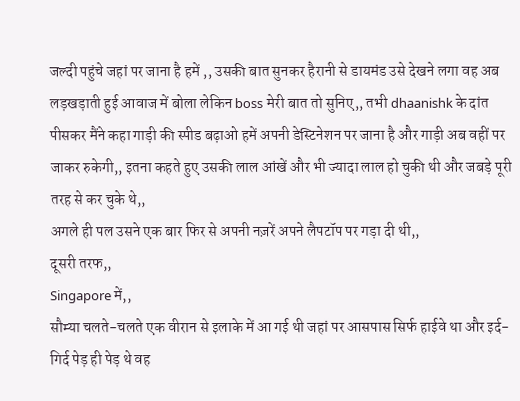जल्दी पहुंचे जहां पर जाना है हमें ,, उसकी बात सुनकर हैरानी से डायमंड उसे देखने लगा वह अब लड़खड़ाती हुई आवाज में बोला लेकिन boss मेरी बात तो सुनिए,, तभी dhaanishk के दांत पीसकर मैंने कहा गाड़ी की स्पीड बढ़ाओ हमें अपनी डेस्टिनेशन पर जाना है और गाड़ी अब वहीं पर जाकर रुकेगी,, इतना कहते हुए उसकी लाल आंखें और भी ज्यादा लाल हो चुकी थी और जबड़े पूरी तरह से कर चुके थे,,
अगले ही पल उसने एक बार फिर से अपनी नज़रें अपने लैपटॉप पर गड़ा दी थी,,
दूसरी तरफ,,
Singapore में,,
सौम्या चलते-चलते एक वीरान से इलाके में आ गई थी जहां पर आसपास सिर्फ हाईवे था और इर्द-गिर्द पेड़ ही पेड़ थे वह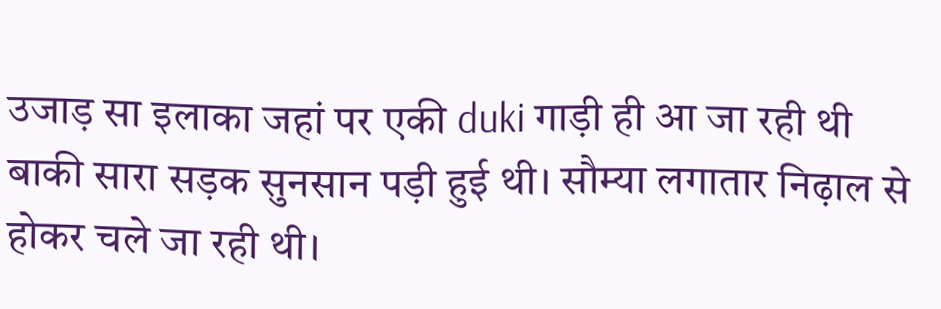उजाड़ सा इलाका जहां पर एकी duki गाड़ी ही आ जा रही थी बाकी सारा सड़क सुनसान पड़ी हुई थी। सौम्या लगातार निढ़ाल से होकर चले जा रही थी।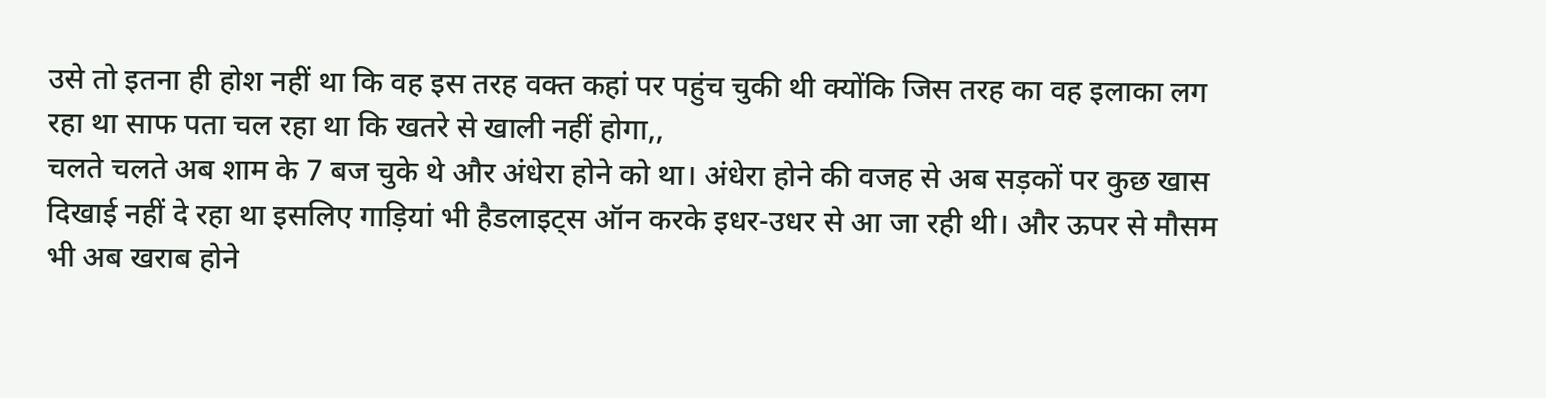उसे तो इतना ही होश नहीं था कि वह इस तरह वक्त कहां पर पहुंच चुकी थी क्योंकि जिस तरह का वह इलाका लग रहा था साफ पता चल रहा था कि खतरे से खाली नहीं होगा,,
चलते चलते अब शाम के 7 बज चुके थे और अंधेरा होने को था। अंधेरा होने की वजह से अब सड़कों पर कुछ खास दिखाई नहीं दे रहा था इसलिए गाड़ियां भी हैडलाइट्स ऑन करके इधर-उधर से आ जा रही थी। और ऊपर से मौसम भी अब खराब होने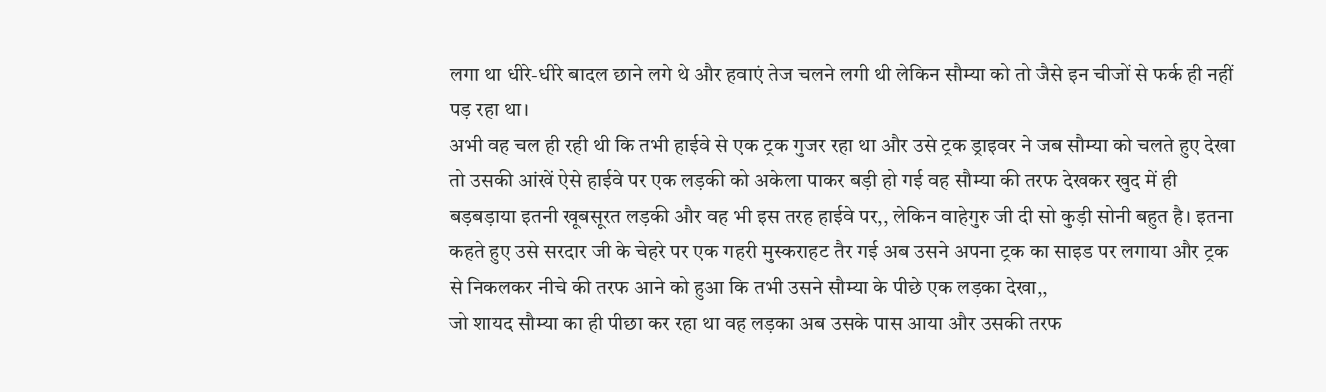लगा था धीरे-धीरे बादल छाने लगे थे और हवाएं तेज चलने लगी थी लेकिन सौम्या को तो जैसे इन चीजों से फर्क ही नहीं पड़ रहा था।
अभी वह चल ही रही थी कि तभी हाईवे से एक ट्रक गुजर रहा था और उसे ट्रक ड्राइवर ने जब सौम्या को चलते हुए देखा तो उसकी आंखें ऐसे हाईवे पर एक लड़की को अकेला पाकर बड़ी हो गई वह सौम्या की तरफ देखकर खुद में ही बड़बड़ाया इतनी खूबसूरत लड़की और वह भी इस तरह हाईवे पर,, लेकिन वाहेगुरु जी दी सो कुड़ी सोनी बहुत है। इतना कहते हुए उसे सरदार जी के चेहरे पर एक गहरी मुस्कराहट तैर गई अब उसने अपना ट्रक का साइड पर लगाया और ट्रक से निकलकर नीचे की तरफ आने को हुआ कि तभी उसने सौम्या के पीछे एक लड़का देखा,,
जो शायद सौम्या का ही पीछा कर रहा था वह लड़का अब उसके पास आया और उसकी तरफ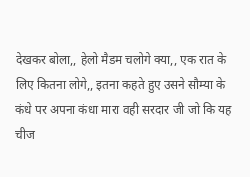देखकर बोला,, हेलो मैडम चलोगे क्या,, एक रात के लिए कितना लोगे,, इतना कहते हुए उसने सौम्या के कंधे पर अपना कंधा मारा वही सरदार जी जो कि यह चीज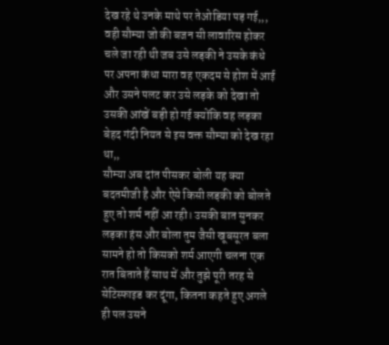देख रहे थे उनके माथे पर तेओडिया पड़ गई,,, वही सौम्या जो की बजन सी लावारिस होकर चले जा रही थी जब उसे लड़की ने उसके कंधे पर अपना कंधा मारा वह एकदम से होश में आई और उसने पलट कर उसे लड़के को देखा तो उसकी आंखें बड़ी हो गई क्योंकि वह लड़का बेहद गंदी नियत से इस वक्त सौम्या को देख रहा था,,
सौम्या अब दांत पीसकर बोली यह क्या बदतमीजी है और ऐसे किसी लड़की को बोलते हुए तो शर्म नहीं आ रही। उसकी बात सुनकर लड़का हंस और बोला तुम जैसी खूबसूरत बला सामने हो तो किसको शर्म आएगी चलना एक रात बिताते हैं साथ में और तुझे पूरी तरह से सेटिस्फाइड कर दूंगा, कितना कहते हुए अगले ही पल उसने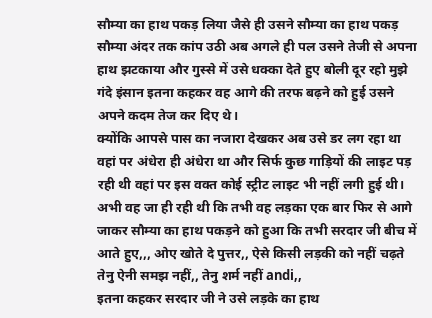सौम्या का हाथ पकड़ लिया जैसे ही उसने सौम्या का हाथ पकड़ सौम्या अंदर तक कांप उठी अब अगले ही पल उसने तेजी से अपना हाथ झटकाया और गुस्से में उसे धक्का देते हुए बोली दूर रहो मुझे गंदे इंसान इतना कहकर वह आगे की तरफ बढ़ने को हुई उसने अपने कदम तेज कर दिए थे।
क्योंकि आपसे पास का नजारा देखकर अब उसे डर लग रहा था वहां पर अंधेरा ही अंधेरा था और सिर्फ कुछ गाड़ियों की लाइट पड़ रही थी वहां पर इस वक्त कोई स्ट्रीट लाइट भी नहीं लगी हुई थी। अभी वह जा ही रही थी कि तभी वह लड़का एक बार फिर से आगे जाकर सौम्या का हाथ पकड़ने को हुआ कि तभी सरदार जी बीच में आते हुए,,, ओए खोते दे पुत्तर,, ऐसे किसी लड़की को नहीं चढ़ते तेनु ऐनी समझ नहीं,, तेनु शर्म नहीं andi,,
इतना कहकर सरदार जी ने उसे लड़के का हाथ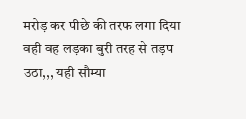मरोड़ कर पीछे की तरफ लगा दिया वही वह लड़का बुरी तरह से तड़प उठा,,, यही सौम्या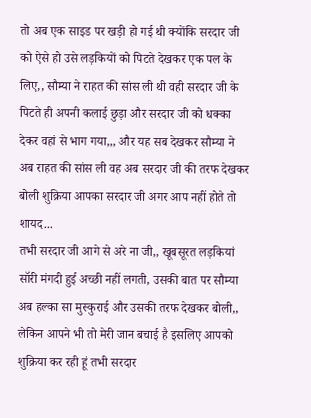तो अब एक साइड पर खड़ी हो गई थी क्योंकि सरदार जी को ऐसे हो उसे लड़कियों को पिटते देखकर एक पल के लिए,, सौम्या ने राहत की सांस ली थी वही सरदार जी के पिटते ही अपनी कलाई छुड़ा और सरदार जी को धक्का देकर वहां से भाग गया,,, और यह सब देखकर सौम्या ने अब राहत की सांस ली वह अब सरदार जी की तरफ देखकर बोली शुक्रिया आपका सरदार जी अगर आप नहीं होते तो शायद...
तभी सरदार जी आगे से अरे ना जी,, खूबसूरत लड़कियां सॉरी मंगदी हुई अच्छी नहीं लगती, उसकी बात पर सौम्या अब हल्का सा मुस्कुराई और उसकी तरफ देखकर बोली,, लेकिन आपने भी तो मेरी जान बचाई है इसलिए आपको शुक्रिया कर रही हूं तभी सरदार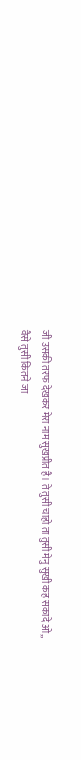जी उसकी तरफ देखकर मेरा नाम सुखप्रीत है। ते तुसी चाहो ता तुसी मेनु सुखी कह सकादे ओ,,
वैसे तुसी कितने जा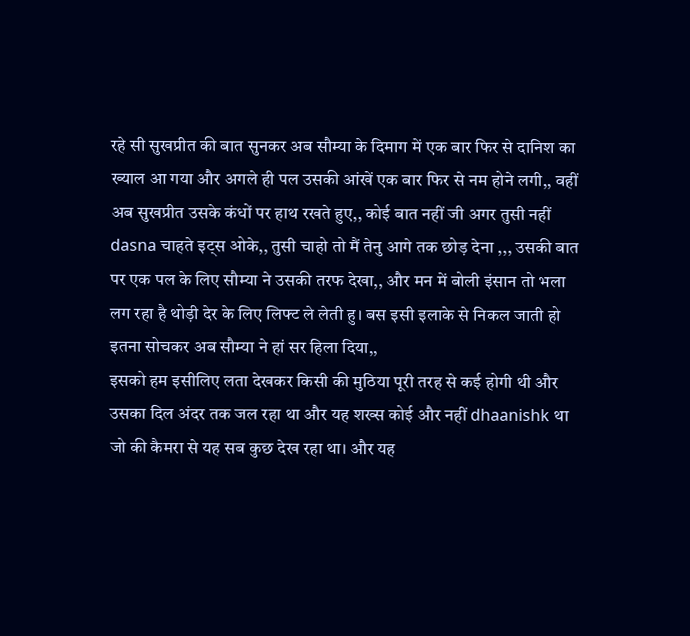रहे सी सुखप्रीत की बात सुनकर अब सौम्या के दिमाग में एक बार फिर से दानिश का ख्याल आ गया और अगले ही पल उसकी आंखें एक बार फिर से नम होने लगी,, वहीं अब सुखप्रीत उसके कंधों पर हाथ रखते हुए,, कोई बात नहीं जी अगर तुसी नहीं dasna चाहते इट्स ओके,, तुसी चाहो तो मैं तेनु आगे तक छोड़ देना ,,, उसकी बात पर एक पल के लिए सौम्या ने उसकी तरफ देखा,, और मन में बोली इंसान तो भला लग रहा है थोड़ी देर के लिए लिफ्ट ले लेती हु। बस इसी इलाके से निकल जाती हो इतना सोचकर अब सौम्या ने हां सर हिला दिया,,
इसको हम इसीलिए लता देखकर किसी की मुठिया पूरी तरह से कई होगी थी और उसका दिल अंदर तक जल रहा था और यह शख्स कोई और नहीं dhaanishk था जो की कैमरा से यह सब कुछ देख रहा था। और यह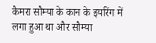कैमरा सौम्या के कान के इयरिंग में लगा हुआ था और सौम्या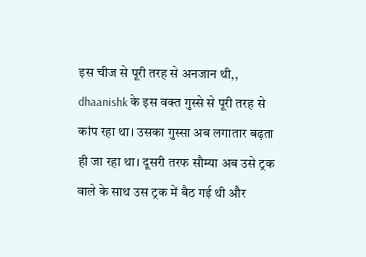इस चीज से पूरी तरह से अनजान थी,,
dhaanishk के इस वक्त गुस्से से पूरी तरह से कांप रहा था। उसका गुस्सा अब लगातार बढ़ता ही जा रहा था। दूसरी तरफ सौम्या अब उसे ट्रक वाले के साथ उस ट्रक में बैठ गई थी और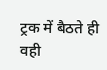ट्रक में बैठते ही वही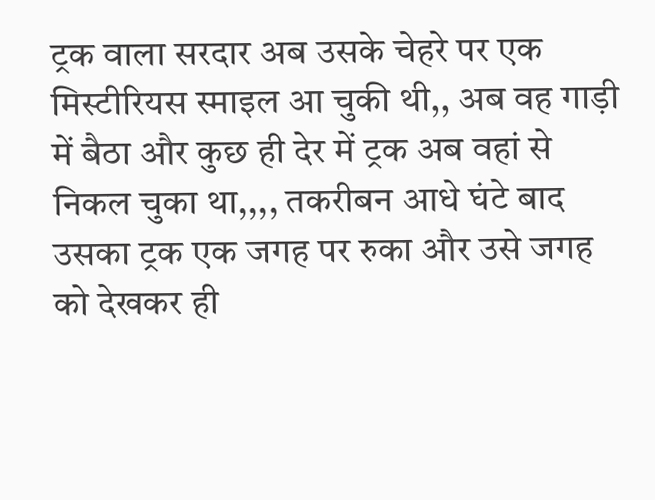ट्रक वाला सरदार अब उसके चेहरे पर एक मिस्टीरियस स्माइल आ चुकी थी,, अब वह गाड़ी में बैठा और कुछ ही देर में ट्रक अब वहां से निकल चुका था,,,, तकरीबन आधे घंटे बाद उसका ट्रक एक जगह पर रुका और उसे जगह को देखकर ही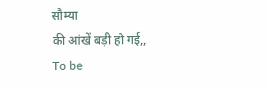सौम्या
की आंखें बड़ी हो गई,,
To be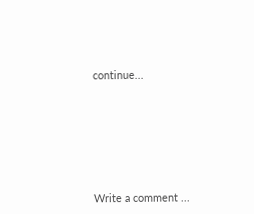continue...







Write a comment ...